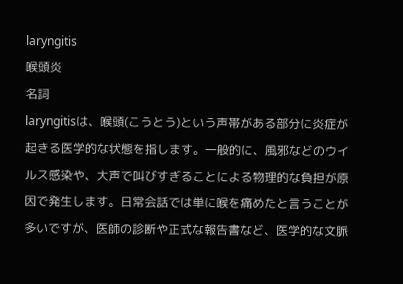laryngitis
喉頭炎
名詞
laryngitisは、喉頭(こうとう)という声帯がある部分に炎症が起きる医学的な状態を指します。一般的に、風邪などのウイルス感染や、大声で叫びすぎることによる物理的な負担が原因で発生します。日常会話では単に喉を痛めたと言うことが多いですが、医師の診断や正式な報告書など、医学的な文脈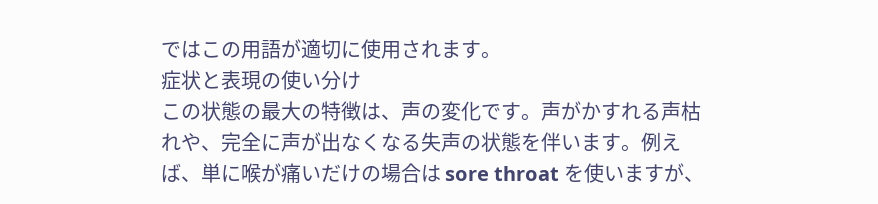ではこの用語が適切に使用されます。
症状と表現の使い分け
この状態の最大の特徴は、声の変化です。声がかすれる声枯れや、完全に声が出なくなる失声の状態を伴います。例えば、単に喉が痛いだけの場合は sore throat を使いますが、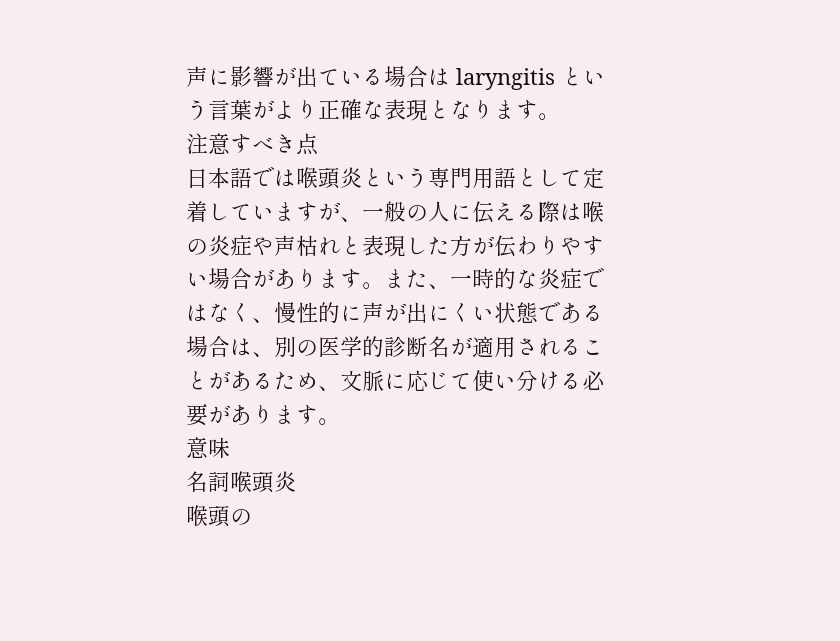声に影響が出ている場合は laryngitis という言葉がより正確な表現となります。
注意すべき点
日本語では喉頭炎という専門用語として定着していますが、一般の人に伝える際は喉の炎症や声枯れと表現した方が伝わりやすい場合があります。また、一時的な炎症ではなく、慢性的に声が出にくい状態である場合は、別の医学的診断名が適用されることがあるため、文脈に応じて使い分ける必要があります。
意味
名詞喉頭炎
喉頭の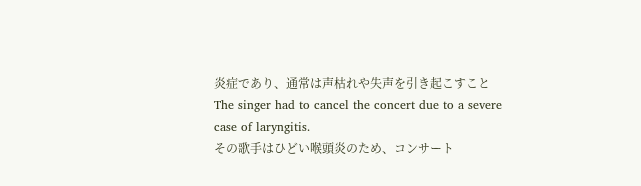炎症であり、通常は声枯れや失声を引き起こすこと
The singer had to cancel the concert due to a severe case of laryngitis.
その歌手はひどい喉頭炎のため、コンサート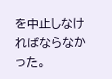を中止しなければならなかった。